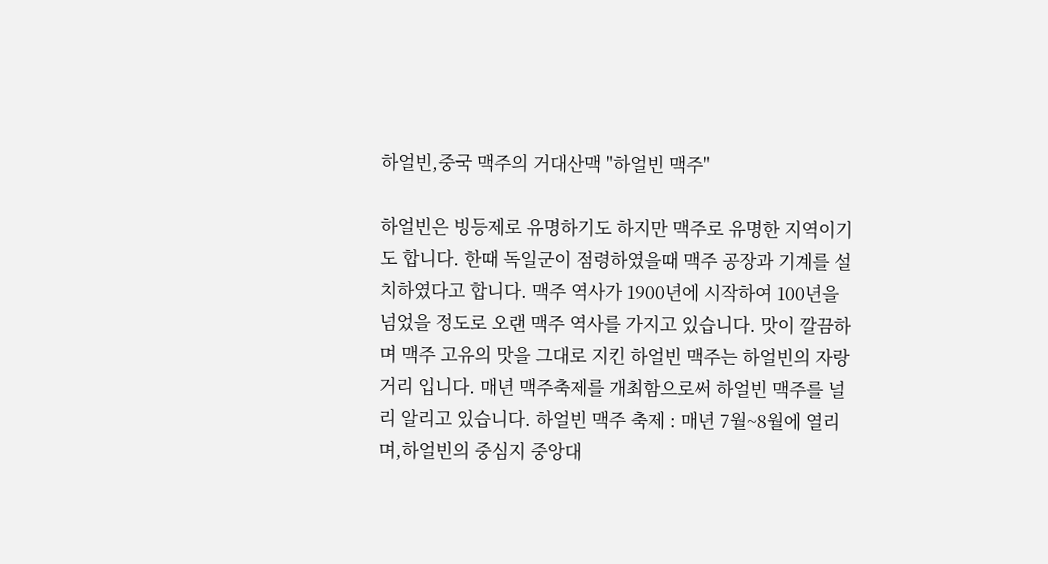하얼빈,중국 맥주의 거대산맥 "하얼빈 맥주"

하얼빈은 빙등제로 유명하기도 하지만 맥주로 유명한 지역이기도 합니다. 한때 독일군이 점령하였을때 맥주 공장과 기계를 설치하였다고 합니다. 맥주 역사가 1900년에 시작하여 100년을 넘었을 정도로 오랜 맥주 역사를 가지고 있습니다. 맛이 깔끔하며 맥주 고유의 맛을 그대로 지킨 하얼빈 맥주는 하얼빈의 자랑거리 입니다. 매년 맥주축제를 개최함으로써 하얼빈 맥주를 널리 알리고 있습니다. 하얼빈 맥주 축제 : 매년 7월~8월에 열리며,하얼빈의 중심지 중앙대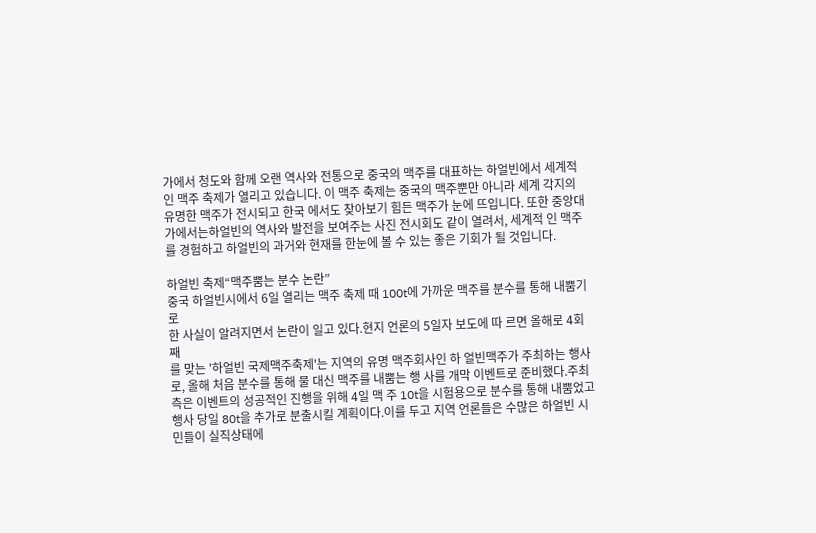가에서 청도와 함께 오랜 역사와 전통으로 중국의 맥주를 대표하는 하얼빈에서 세계적인 맥주 축제가 열리고 있습니다. 이 맥주 축제는 중국의 맥주뿐만 아니라 세계 각지의 유명한 맥주가 전시되고 한국 에서도 찾아보기 힘든 맥주가 눈에 뜨입니다. 또한 중앙대가에서는하얼빈의 역사와 발전을 보여주는 사진 전시회도 같이 열려서, 세계적 인 맥주를 경험하고 하얼빈의 과거와 현재를 한눈에 볼 수 있는 좋은 기회가 될 것입니다.

하얼빈 축제“맥주뿜는 분수 논란”
중국 하얼빈시에서 6일 열리는 맥주 축제 때 100t에 가까운 맥주를 분수를 통해 내뿜기로
한 사실이 알려지면서 논란이 일고 있다.현지 언론의 5일자 보도에 따 르면 올해로 4회째
를 맞는 '하얼빈 국제맥주축제'는 지역의 유명 맥주회사인 하 얼빈맥주가 주최하는 행사
로, 올해 처음 분수를 통해 물 대신 맥주를 내뿜는 행 사를 개막 이벤트로 준비했다.주최
측은 이벤트의 성공적인 진행을 위해 4일 맥 주 10t을 시험용으로 분수를 통해 내뿜었고
행사 당일 80t을 추가로 분출시킬 계획이다.이를 두고 지역 언론들은 수많은 하얼빈 시
민들이 실직상태에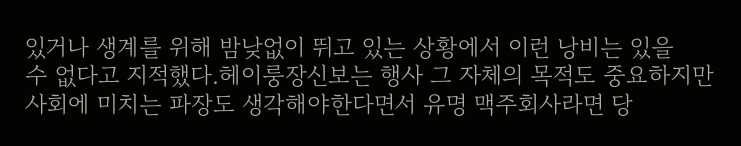있거나 생계를 위해 밤낮없이 뛰고 있는 상황에서 이런 낭비는 있을
수 없다고 지적했다.헤이룽장신보는 행사 그 자체의 목적도 중요하지만 사회에 미치는 파장도 생각해야한다면서 유명 맥주회사라면 당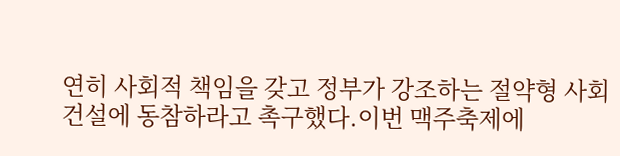연히 사회적 책임을 갖고 정부가 강조하는 절약형 사회 건설에 동참하라고 촉구했다.이번 맥주축제에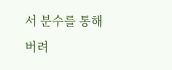서 분수를 통해 버려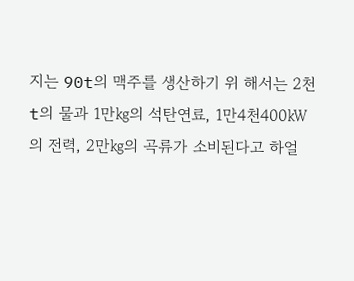지는 90t의 맥주를 생산하기 위 해서는 2천t의 물과 1만㎏의 석탄연료, 1만4천400㎾의 전력, 2만㎏의 곡류가 소비된다고 하얼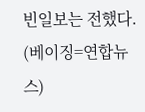빈일보는 전했다.
(베이징=연합뉴스)